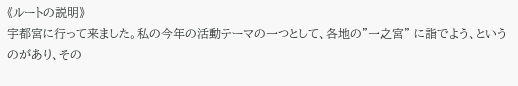《ルートの説明》
宇都宮に行って来ました。私の今年の活動テーマの一つとして、各地の”一之宮” に詣でよう、というのがあり、その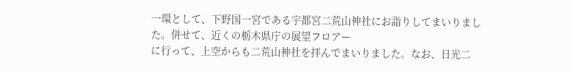一環として、下野国一宮である宇都宮二荒山神社にお詣りしてまいりました。併せて、近くの栃木県庁の展望フロアー
に行って、上空からも二荒山神社を拝んでまいりました。なお、日光二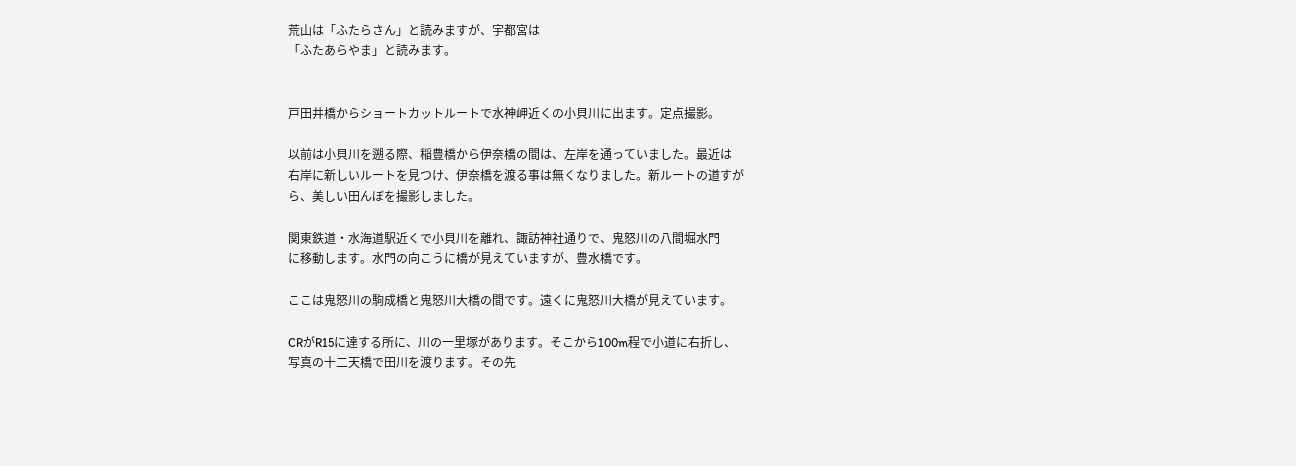荒山は「ふたらさん」と読みますが、宇都宮は
「ふたあらやま」と読みます。


戸田井橋からショートカットルートで水神岬近くの小貝川に出ます。定点撮影。

以前は小貝川を遡る際、稲豊橋から伊奈橋の間は、左岸を通っていました。最近は
右岸に新しいルートを見つけ、伊奈橋を渡る事は無くなりました。新ルートの道すが
ら、美しい田んぼを撮影しました。

関東鉄道・水海道駅近くで小貝川を離れ、諏訪神社通りで、鬼怒川の八間堀水門
に移動します。水門の向こうに橋が見えていますが、豊水橋です。

ここは鬼怒川の駒成橋と鬼怒川大橋の間です。遠くに鬼怒川大橋が見えています。

CRがR15に達する所に、川の一里塚があります。そこから100m程で小道に右折し、
写真の十二天橋で田川を渡ります。その先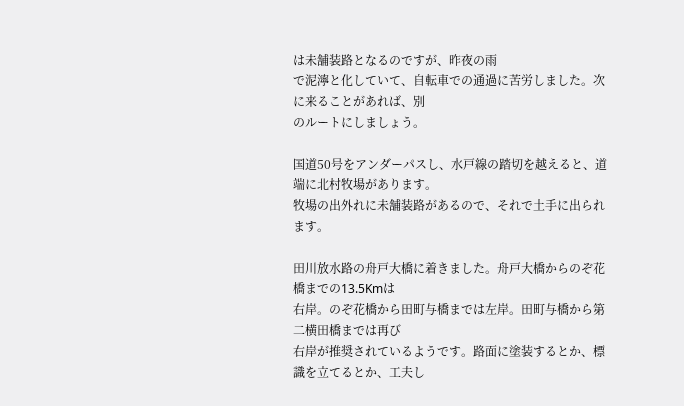は未舗装路となるのですが、昨夜の雨
で泥濘と化していて、自転車での通過に苦労しました。次に来ることがあれば、別
のルートにしましょう。

国道50号をアンダーパスし、水戸線の踏切を越えると、道端に北村牧場があります。
牧場の出外れに未舗装路があるので、それで土手に出られます。

田川放水路の舟戸大橋に着きました。舟戸大橋からのぞ花橋までの13.5Kmは
右岸。のぞ花橋から田町与橋までは左岸。田町与橋から第二横田橋までは再び
右岸が推奨されているようです。路面に塗装するとか、標識を立てるとか、工夫し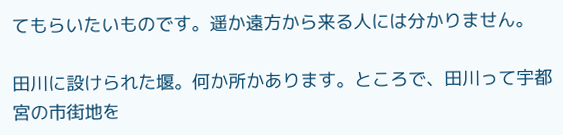てもらいたいものです。遥か遠方から来る人には分かりません。

田川に設けられた堰。何か所かあります。ところで、田川って宇都宮の市街地を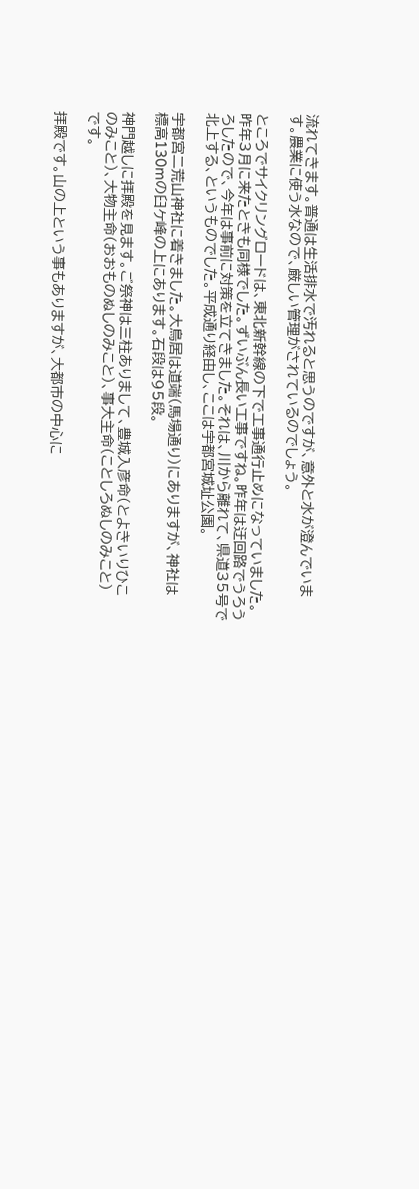流れてきます。普通は生活排水で汚れると思うのですが、意外と水が澄んでいま
す。農業に使う水なので、厳しい管理がされているのでしょう。

ところでサイクリングロードは、東北新幹線の下で工事通行止めになっていました。
昨年3月に来たときも同様でした。ずいぶん長い工事ですね。昨年は迂回路でうろう
ろしたので、今年は事前に対策を立てきました。それは、川から離れて、県道35号で
北上する、というものでした。平成通り経由し、ここは宇都宮城址公園。

宇都宮二荒山神社に着きました。大鳥居は道端(馬場通り)にありますが、神社は
標高130mの臼ケ峰の上にあります。石段は95段。

神門越しに拝殿を見ます。ご祭神は三柱ありまして、豊城入彦命(とよきいりひこ
のみこと)、大物主命(おおものぬしのみこと)、事大主命(ことしろぬしのみこと)
です。

拝殿です。山の上という事もありますが、大都市の中心に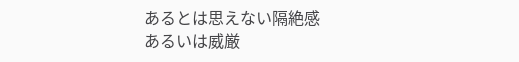あるとは思えない隔絶感
あるいは威厳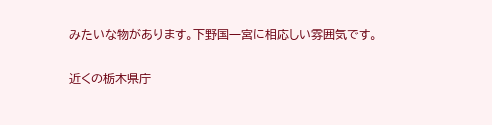みたいな物があります。下野国一宮に相応しい雰囲気です。

近くの栃木県庁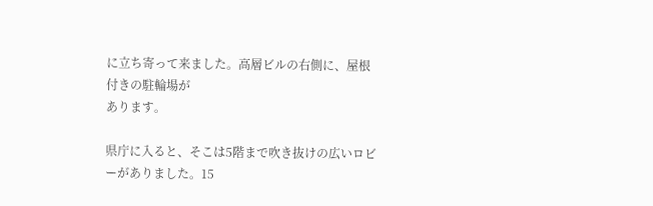に立ち寄って来ました。高層ビルの右側に、屋根付きの駐輪場が
あります。

県庁に入ると、そこは5階まで吹き抜けの広いロビーがありました。15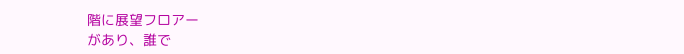階に展望フロアー
があり、誰で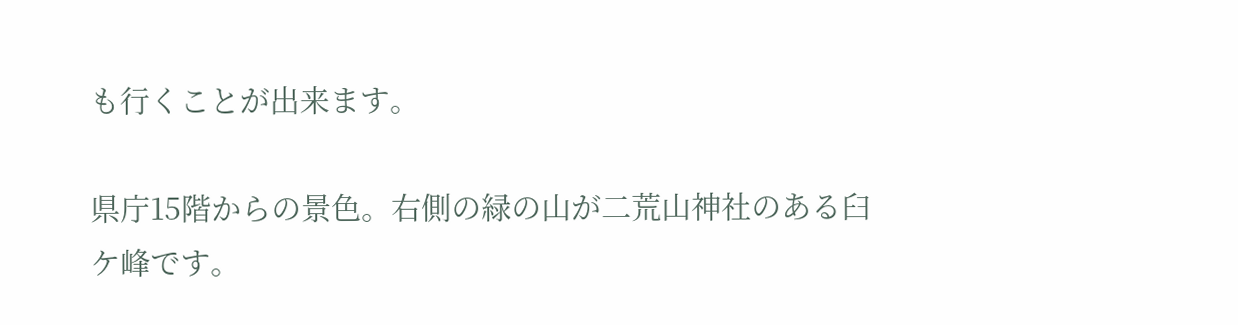も行くことが出来ます。

県庁15階からの景色。右側の緑の山が二荒山神社のある臼ケ峰です。